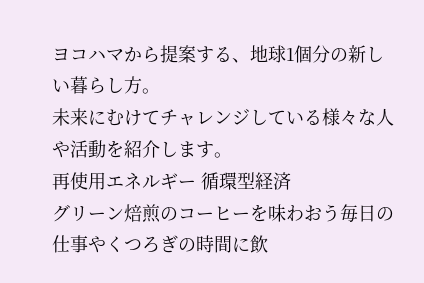ヨコハマから提案する、地球1個分の新しい暮らし方。
未来にむけてチャレンジしている様々な人や活動を紹介します。
再使用エネルギー 循環型経済
グリーン焙煎のコーヒーを味わおう毎日の仕事やくつろぎの時間に飲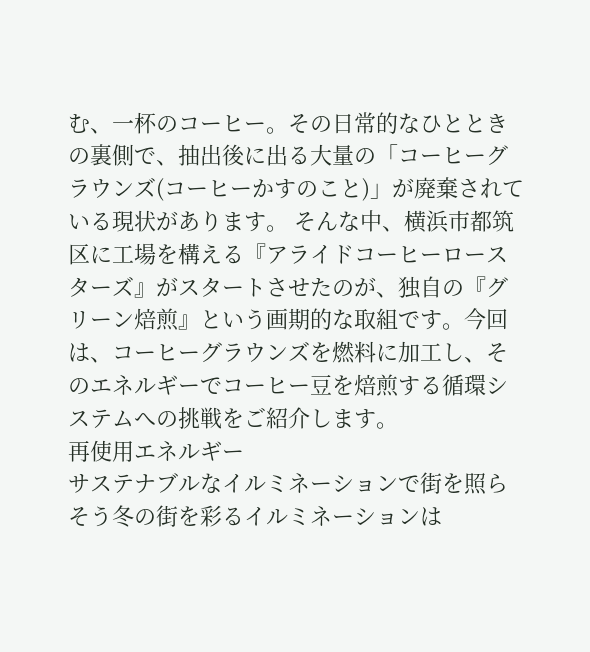む、一杯のコーヒー。その日常的なひとときの裏側で、抽出後に出る大量の「コーヒーグラウンズ(コーヒーかすのこと)」が廃棄されている現状があります。 そんな中、横浜市都筑区に工場を構える『アライドコーヒーロースターズ』がスタートさせたのが、独自の『グリーン焙煎』という画期的な取組です。今回は、コーヒーグラウンズを燃料に加工し、そのエネルギーでコーヒー豆を焙煎する循環システムへの挑戦をご紹介します。
再使用エネルギー
サステナブルなイルミネーションで街を照らそう冬の街を彩るイルミネーションは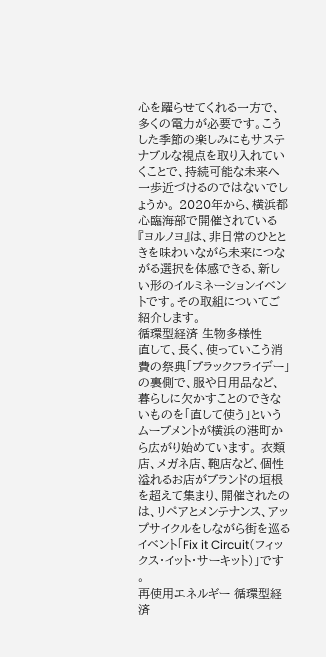心を躍らせてくれる一方で、多くの電力が必要です。こうした季節の楽しみにもサステナブルな視点を取り入れていくことで、持続可能な未来へ一歩近づけるのではないでしょうか。 2020年から、横浜都心臨海部で開催されている『ヨルノヨ』は、非日常のひとときを味わいながら未来につながる選択を体感できる、新しい形のイルミネーションイベントです。その取組についてご紹介します。
循環型経済 生物多様性
直して、長く、使っていこう消費の祭典「ブラックフライデー」の裏側で、服や日用品など、暮らしに欠かすことのできないものを「直して使う」というムーブメントが横浜の港町から広がり始めています。 衣類店、メガネ店、鞄店など、個性溢れるお店がブランドの垣根を超えて集まり、開催されたのは、リペアとメンテナンス、アップサイクルをしながら街を巡るイベント「Fix it Circuit(フィックス・イット・サーキット)」です 。
再使用エネルギー 循環型経済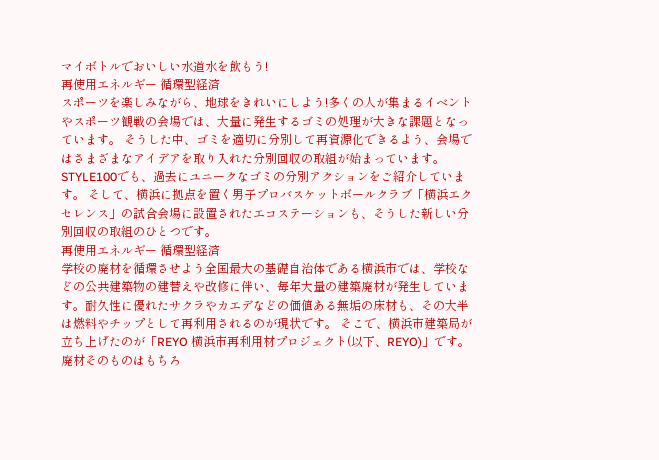マイボトルでおいしい水道水を飲もう!
再使用エネルギー 循環型経済
スポーツを楽しみながら、地球をきれいにしよう!多くの人が集まるイベントやスポーツ観戦の会場では、大量に発生するゴミの処理が大きな課題となっています。 そうした中、ゴミを適切に分別して再資源化できるよう、会場ではさまざまなアイデアを取り入れた分別回収の取組が始まっています。STYLE100でも、過去にユニークなゴミの分別アクションをご紹介しています。 そして、横浜に拠点を置く男子プロバスケットボールクラブ「横浜エクセレンス」の試合会場に設置されたエコステーションも、そうした新しい分別回収の取組のひとつです。
再使用エネルギー 循環型経済
学校の廃材を循環させよう全国最大の基礎自治体である横浜市では、学校などの公共建築物の建替えや改修に伴い、毎年大量の建築廃材が発生しています。耐久性に優れたサクラやカエデなどの価値ある無垢の床材も、その大半は燃料やチップとして再利用されるのが現状です。 そこで、横浜市建築局が立ち上げたのが「REYO 横浜市再利用材プロジェクト(以下、REYO)」です。廃材そのものはもちろ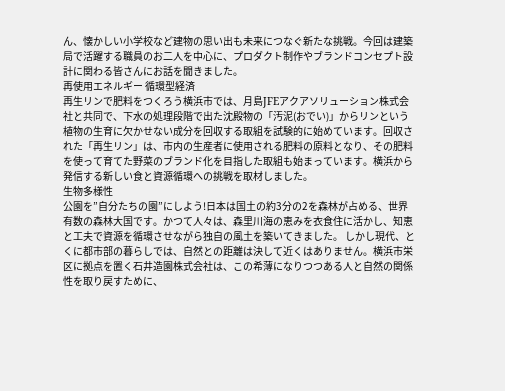ん、懐かしい小学校など建物の思い出も未来につなぐ新たな挑戦。今回は建築局で活躍する職員のお二人を中心に、プロダクト制作やブランドコンセプト設計に関わる皆さんにお話を聞きました。
再使用エネルギー 循環型経済
再生リンで肥料をつくろう横浜市では、月島JFEアクアソリューション株式会社と共同で、下水の処理段階で出た沈殿物の「汚泥(おでい)」からリンという植物の生育に欠かせない成分を回収する取組を試験的に始めています。回収された「再生リン」は、市内の生産者に使用される肥料の原料となり、その肥料を使って育てた野菜のブランド化を目指した取組も始まっています。横浜から発信する新しい食と資源循環への挑戦を取材しました。
生物多様性
公園を”自分たちの園”にしよう!日本は国土の約3分の2を森林が占める、世界有数の森林大国です。かつて人々は、森里川海の恵みを衣食住に活かし、知恵と工夫で資源を循環させながら独自の風土を築いてきました。 しかし現代、とくに都市部の暮らしでは、自然との距離は決して近くはありません。横浜市栄区に拠点を置く石井造園株式会社は、この希薄になりつつある人と自然の関係性を取り戻すために、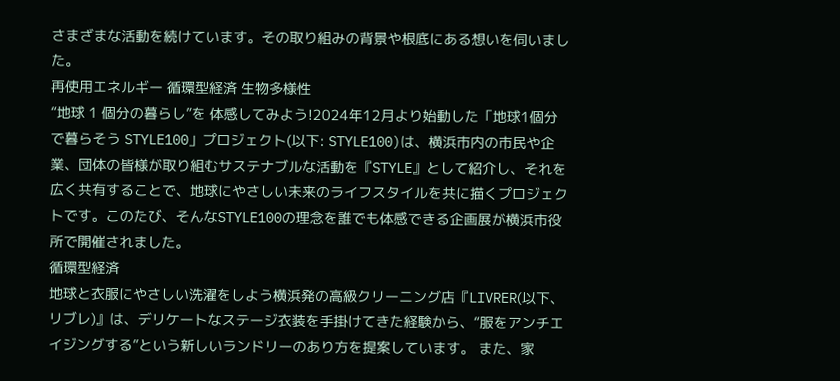さまざまな活動を続けています。その取り組みの背景や根底にある想いを伺いました。
再使用エネルギー 循環型経済 生物多様性
“地球 1 個分の暮らし”を 体感してみよう!2024年12月より始動した「地球1個分で暮らそう STYLE100」プロジェクト(以下: STYLE100)は、横浜市内の市民や企業、団体の皆様が取り組むサステナブルな活動を『STYLE』として紹介し、それを広く共有することで、地球にやさしい未来のライフスタイルを共に描くプロジェクトです。このたび、そんなSTYLE100の理念を誰でも体感できる企画展が横浜市役所で開催されました。
循環型経済
地球と衣服にやさしい洗濯をしよう横浜発の高級クリーニング店『LIVRER(以下、リブレ)』は、デリケートなステージ衣装を手掛けてきた経験から、“服をアンチエイジングする”という新しいランドリーのあり方を提案しています。 また、家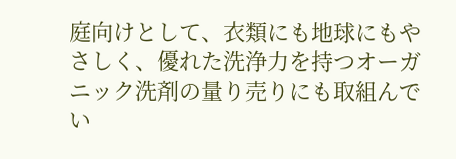庭向けとして、衣類にも地球にもやさしく、優れた洗浄力を持つオーガニック洗剤の量り売りにも取組んでい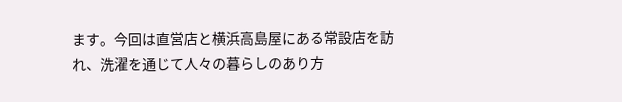ます。今回は直営店と横浜高島屋にある常設店を訪れ、洗濯を通じて人々の暮らしのあり方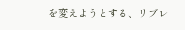を変えようとする、リブレ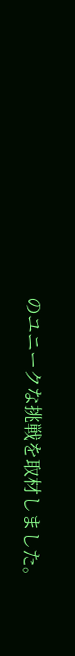のユニークな挑戦を取材しました。